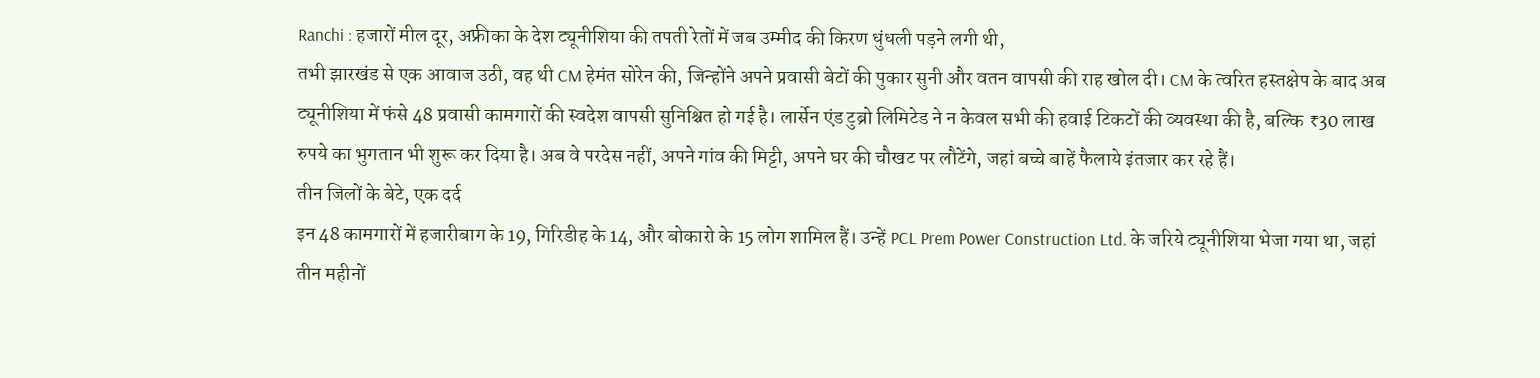Ranchi : हजारों मील दूर, अफ्रीका के देश ट्यूनीशिया की तपती रेतों में जब उम्मीद की किरण धुंधली पड़ने लगी थी,
तभी झारखंड से एक आवाज उठी, वह थी CM हेमंत सोरेन की, जिन्होंने अपने प्रवासी बेटों की पुकार सुनी और वतन वापसी की राह खोल दी। CM के त्वरित हस्तक्षेप के बाद अब ट्यूनीशिया में फंसे 48 प्रवासी कामगारों की स्वदेश वापसी सुनिश्चित हो गई है। लार्सेन एंड टुब्रो लिमिटेड ने न केवल सभी की हवाई टिकटों की व्यवस्था की है, बल्कि ₹30 लाख रुपये का भुगतान भी शुरू कर दिया है। अब वे परदेस नहीं, अपने गांव की मिट्टी, अपने घर की चौखट पर लौटेंगे, जहां बच्चे बाहें फैलाये इंतजार कर रहे हैं।
तीन जिलों के बेटे, एक दर्द
इन 48 कामगारों में हजारीबाग के 19, गिरिडीह के 14, और बोकारो के 15 लोग शामिल हैं। उन्हें PCL Prem Power Construction Ltd. के जरिये ट्यूनीशिया भेजा गया था, जहां तीन महीनों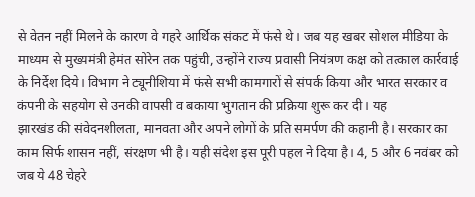से वेतन नहीं मिलने के कारण वे गहरे आर्थिक संकट में फंसे थे। जब यह खबर सोशल मीडिया के माध्यम से मुख्यमंत्री हेमंत सोरेन तक पहुंची, उन्होंने राज्य प्रवासी नियंत्रण कक्ष को तत्काल कार्रवाई के निर्देश दिये। विभाग ने ट्यूनीशिया में फंसे सभी कामगारों से संपर्क किया और भारत सरकार व कंपनी के सहयोग से उनकी वापसी व बकाया भुगतान की प्रक्रिया शुरू कर दी। यह
झारखंड की संवेदनशीलता, मानवता और अपने लोगों के प्रति समर्पण की कहानी है। सरकार का काम सिर्फ शासन नहीं, संरक्षण भी है। यही संदेश इस पूरी पहल ने दिया है। 4, 5 और 6 नवंबर को जब ये 48 चेहरे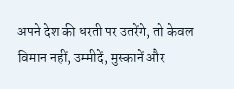अपने देश की धरती पर उतरेंगे, तो केवल विमान नहीं, उम्मीदें, मुस्कानें और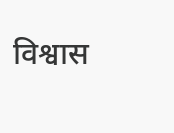विश्वास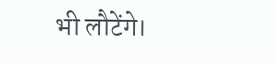भी लौटेंगे।